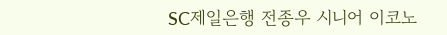SC제일은행 전종우 시니어 이코노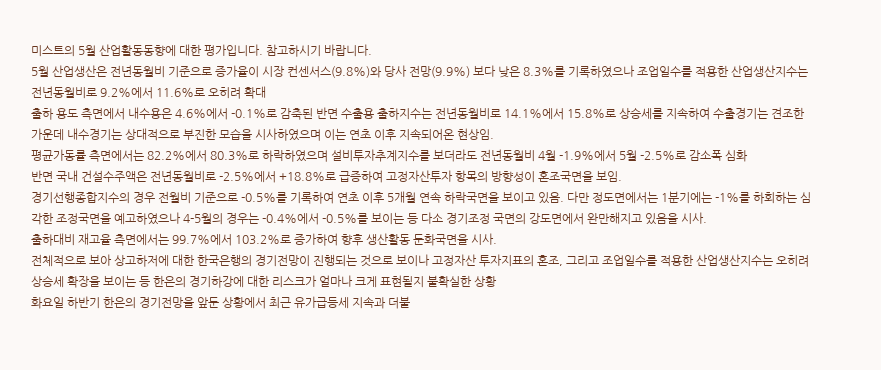미스트의 5월 산업활동동향에 대한 평가입니다. 참고하시기 바랍니다.
5월 산업생산은 전년동월비 기준으로 증가율이 시장 컨센서스(9.8%)와 당사 전망(9.9%) 보다 낮은 8.3%를 기록하였으나 조업일수를 적용한 산업생산지수는 전년동월비로 9.2%에서 11.6%로 오히려 확대
출하 용도 측면에서 내수용은 4.6%에서 -0.1%로 감축된 반면 수출용 출하지수는 전년동월비로 14.1%에서 15.8%로 상승세를 지속하여 수출경기는 견조한 가운데 내수경기는 상대적으로 부진한 모습을 시사하였으며 이는 연초 이후 지속되어온 현상임.
평균가동률 측면에서는 82.2%에서 80.3%로 하락하였으며 설비투자추계지수를 보더라도 전년동월비 4월 -1.9%에서 5월 -2.5%로 감소폭 심화
반면 국내 건설수주액은 전년동월비로 -2.5%에서 +18.8%로 급증하여 고정자산투자 항목의 방향성이 혼조국면을 보임.
경기선행종합지수의 경우 전월비 기준으로 -0.5%를 기록하여 연초 이후 5개월 연속 하락국면을 보이고 있음. 다만 정도면에서는 1분기에는 -1%를 하회하는 심각한 조정국면을 예고하였으나 4-5월의 경우는 -0.4%에서 -0.5%를 보이는 등 다소 경기조정 국면의 강도면에서 완만해지고 있음을 시사.
출하대비 재고율 측면에서는 99.7%에서 103.2%로 증가하여 향후 생산활동 둔화국면을 시사.
전체적으로 보아 상고하저에 대한 한국은행의 경기전망이 진행되는 것으로 보이나 고정자산 투자지표의 혼조, 그리고 조업일수를 적용한 산업생산지수는 오히려 상승세 확장을 보이는 등 한은의 경기하강에 대한 리스크가 얼마나 크게 표현될지 불확실한 상황
화요일 하반기 한은의 경기전망을 앞둔 상황에서 최근 유가급등세 지속과 더불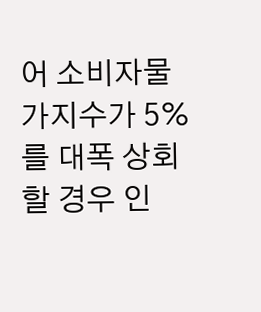어 소비자물가지수가 5%를 대폭 상회할 경우 인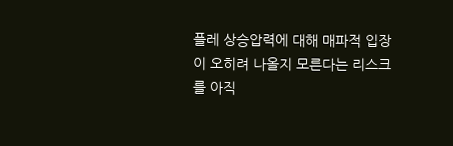플레 상승압력에 대해 매파적 입장이 오히려 나올지 모른다는 리스크를 아직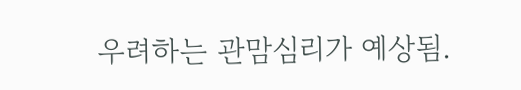우려하는 관맘심리가 예상됨.